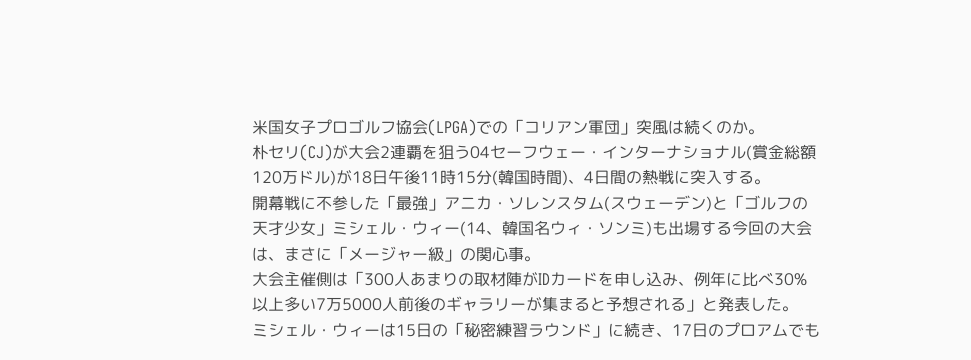米国女子プロゴルフ協会(LPGA)での「コリアン軍団」突風は続くのか。
朴セリ(CJ)が大会2連覇を狙う04セーフウェー・インターナショナル(賞金総額120万ドル)が18日午後11時15分(韓国時間)、4日間の熱戦に突入する。
開幕戦に不参した「最強」アニカ・ソレンスタム(スウェーデン)と「ゴルフの天才少女」ミシェル・ウィー(14、韓国名ウィ・ソンミ)も出場する今回の大会は、まさに「メージャー級」の関心事。
大会主催側は「300人あまりの取材陣がIDカードを申し込み、例年に比べ30%以上多い7万5000人前後のギャラリーが集まると予想される」と発表した。
ミシェル・ウィーは15日の「秘密練習ラウンド」に続き、17日のプロアムでも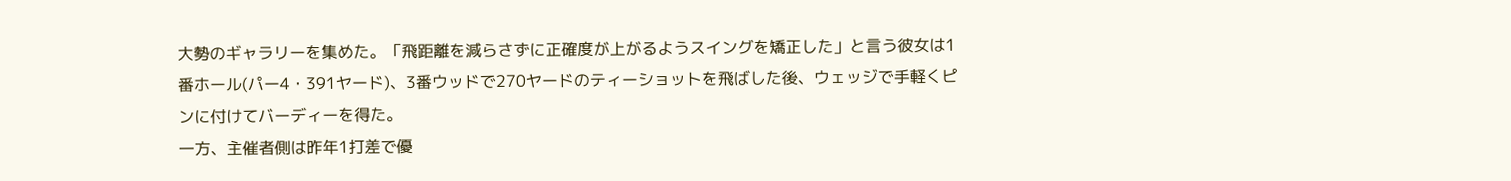大勢のギャラリーを集めた。「飛距離を減らさずに正確度が上がるようスイングを矯正した」と言う彼女は1番ホール(パー4・391ヤード)、3番ウッドで270ヤードのティーショットを飛ばした後、ウェッジで手軽くピンに付けてバーディーを得た。
一方、主催者側は昨年1打差で優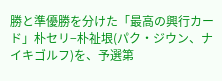勝と準優勝を分けた「最高の興行カード」朴セリ−朴祉垠(パク・ジウン、ナイキゴルフ)を、予選第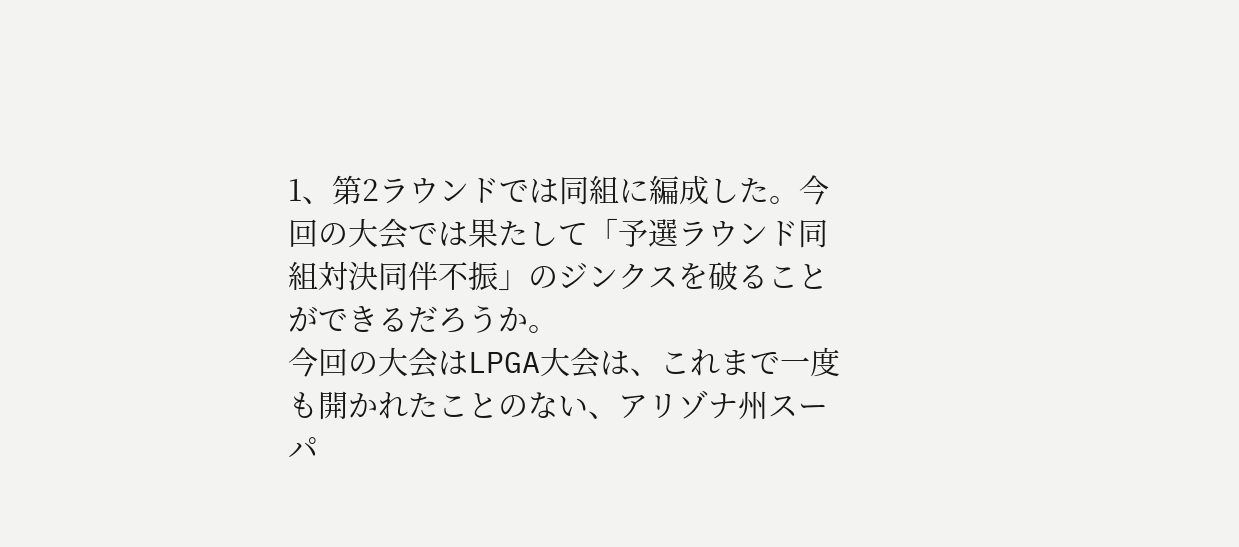1、第2ラウンドでは同組に編成した。今回の大会では果たして「予選ラウンド同組対決同伴不振」のジンクスを破ることができるだろうか。
今回の大会はLPGA大会は、これまで一度も開かれたことのない、アリゾナ州スーパ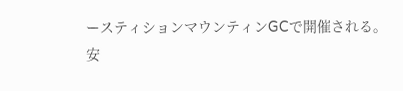ースティションマウンティンGCで開催される。
安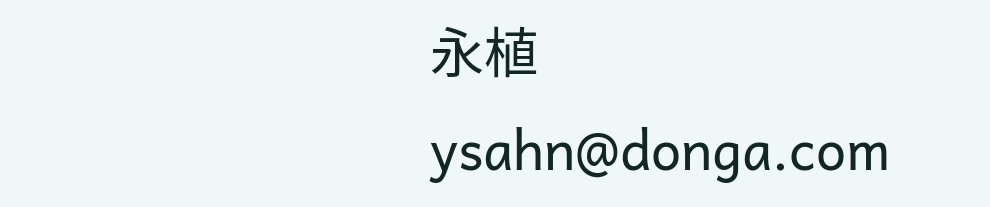永植 ysahn@donga.com